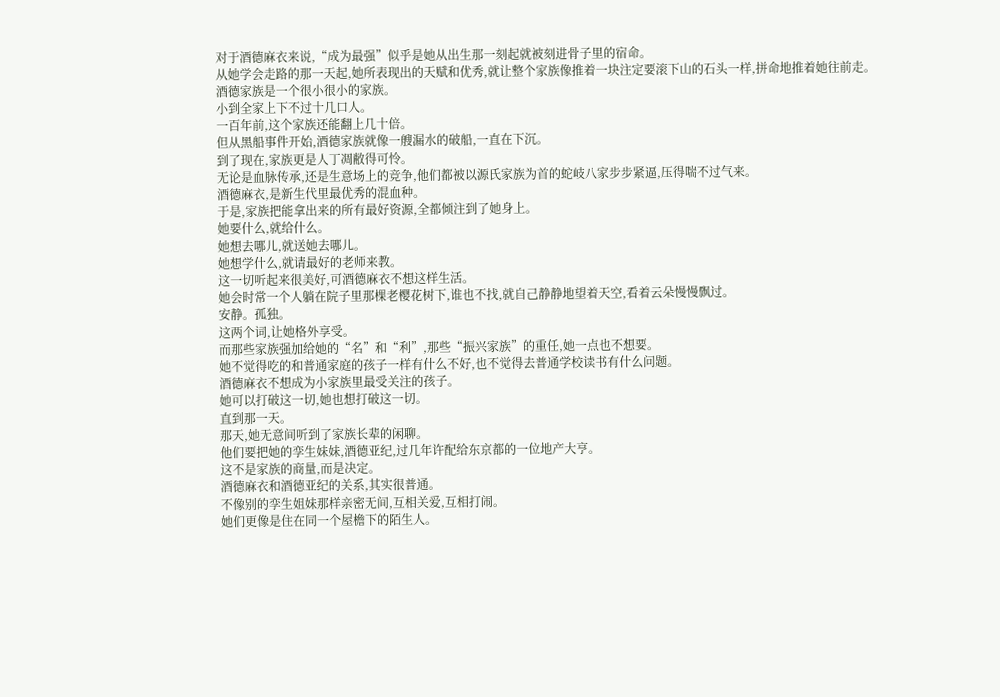对于酒德麻衣来说,“成为最强”似乎是她从出生那一刻起就被刻进骨子里的宿命。
从她学会走路的那一天起,她所表现出的天赋和优秀,就让整个家族像推着一块注定要滚下山的石头一样,拼命地推着她往前走。
酒德家族是一个很小很小的家族。
小到全家上下不过十几口人。
一百年前,这个家族还能翻上几十倍。
但从黑船事件开始,酒德家族就像一艘漏水的破船,一直在下沉。
到了现在,家族更是人丁凋敝得可怜。
无论是血脉传承,还是生意场上的竞争,他们都被以源氏家族为首的蛇岐八家步步紧逼,压得喘不过气来。
酒德麻衣,是新生代里最优秀的混血种。
于是,家族把能拿出来的所有最好资源,全都倾注到了她身上。
她要什么,就给什么。
她想去哪儿,就送她去哪儿。
她想学什么,就请最好的老师来教。
这一切听起来很美好,可酒德麻衣不想这样生活。
她会时常一个人躺在院子里那棵老樱花树下,谁也不找,就自己静静地望着天空,看着云朵慢慢飘过。
安静。孤独。
这两个词,让她格外享受。
而那些家族强加给她的“名”和“利”,那些“振兴家族”的重任,她一点也不想要。
她不觉得吃的和普通家庭的孩子一样有什么不好,也不觉得去普通学校读书有什么问题。
酒德麻衣不想成为小家族里最受关注的孩子。
她可以打破这一切,她也想打破这一切。
直到那一天。
那天,她无意间听到了家族长辈的闲聊。
他们要把她的孪生妹妹,酒德亚纪,过几年许配给东京都的一位地产大亨。
这不是家族的商量,而是决定。
酒德麻衣和酒德亚纪的关系,其实很普通。
不像别的孪生姐妹那样亲密无间,互相关爱,互相打闹。
她们更像是住在同一个屋檐下的陌生人。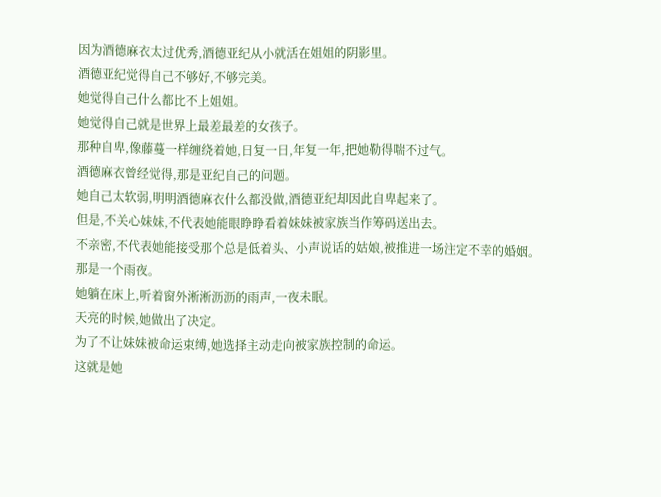因为酒德麻衣太过优秀,酒德亚纪从小就活在姐姐的阴影里。
酒德亚纪觉得自己不够好,不够完美。
她觉得自己什么都比不上姐姐。
她觉得自己就是世界上最差最差的女孩子。
那种自卑,像藤蔓一样缠绕着她,日复一日,年复一年,把她勒得喘不过气。
酒德麻衣曾经觉得,那是亚纪自己的问题。
她自己太软弱,明明酒德麻衣什么都没做,酒德亚纪却因此自卑起来了。
但是,不关心妹妹,不代表她能眼睁睁看着妹妹被家族当作筹码送出去。
不亲密,不代表她能接受那个总是低着头、小声说话的姑娘,被推进一场注定不幸的婚姻。
那是一个雨夜。
她躺在床上,听着窗外淅淅沥沥的雨声,一夜未眠。
天亮的时候,她做出了决定。
为了不让妹妹被命运束缚,她选择主动走向被家族控制的命运。
这就是她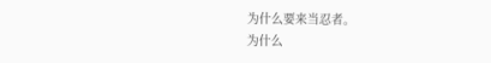为什么要来当忍者。
为什么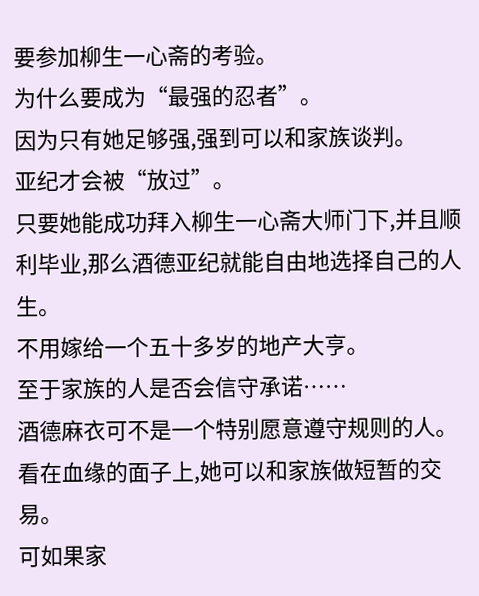要参加柳生一心斋的考验。
为什么要成为“最强的忍者”。
因为只有她足够强,强到可以和家族谈判。
亚纪才会被“放过”。
只要她能成功拜入柳生一心斋大师门下,并且顺利毕业,那么酒德亚纪就能自由地选择自己的人生。
不用嫁给一个五十多岁的地产大亨。
至于家族的人是否会信守承诺……
酒德麻衣可不是一个特别愿意遵守规则的人。
看在血缘的面子上,她可以和家族做短暂的交易。
可如果家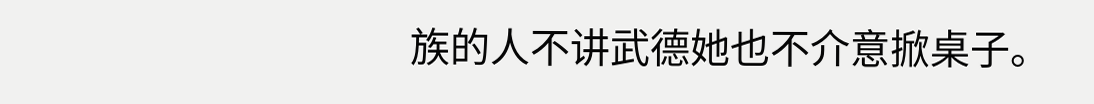族的人不讲武德她也不介意掀桌子。